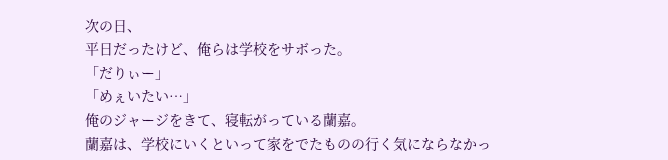次の日、
平日だったけど、俺らは学校をサボった。
「だりぃー」
「めぇいたい…」
俺のジャージをきて、寝転がっている蘭嘉。
蘭嘉は、学校にいくといって家をでたものの行く気にならなかっ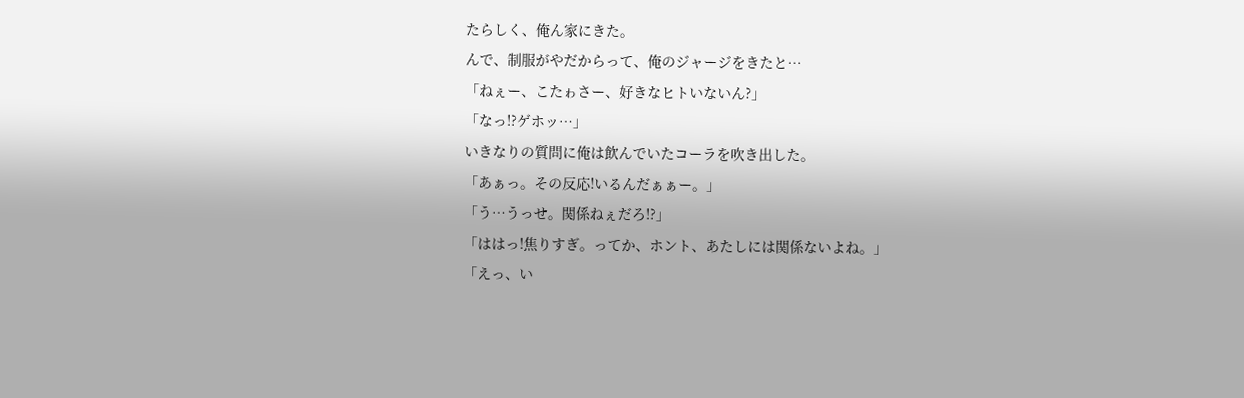たらしく、俺ん家にきた。
んで、制服がやだからって、俺のジャージをきたと…
「ねぇー、こたゎさー、好きなヒトいないん?」
「なっ!?ゲホッ…」
いきなりの質問に俺は飲んでいたコーラを吹き出した。
「あぁっ。その反応!いるんだぁぁー。」
「う…うっせ。関係ねぇだろ!?」
「ははっ!焦りすぎ。ってか、ホント、あたしには関係ないよね。」
「えっ、い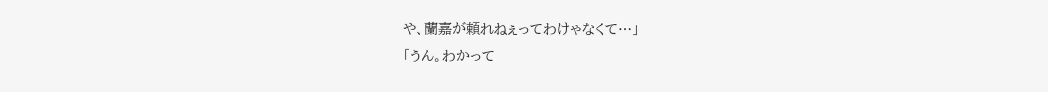や、蘭嘉が頼れねぇってわけゃなくて…」
「うん。わかって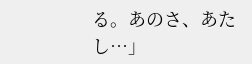る。あのさ、あたし…」